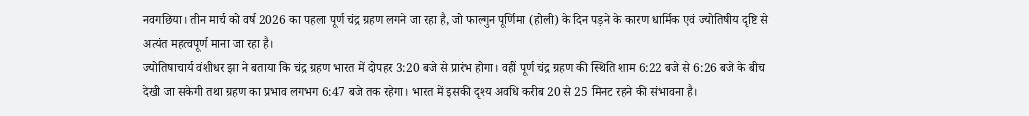नवगछिया। तीन मार्च को वर्ष 2026 का पहला पूर्ण चंद्र ग्रहण लगने जा रहा है, जो फाल्गुन पूर्णिमा (होली) के दिन पड़ने के कारण धार्मिक एवं ज्योतिषीय दृष्टि से अत्यंत महत्वपूर्ण माना जा रहा है।
ज्योतिषाचार्य वंशीधर झा ने बताया कि चंद्र ग्रहण भारत में दोपहर 3:20 बजे से प्रारंभ होगा। वहीं पूर्ण चंद्र ग्रहण की स्थिति शाम 6:22 बजे से 6:26 बजे के बीच देखी जा सकेगी तथा ग्रहण का प्रभाव लगभग 6:47 बजे तक रहेगा। भारत में इसकी दृश्य अवधि करीब 20 से 25 मिनट रहने की संभावना है।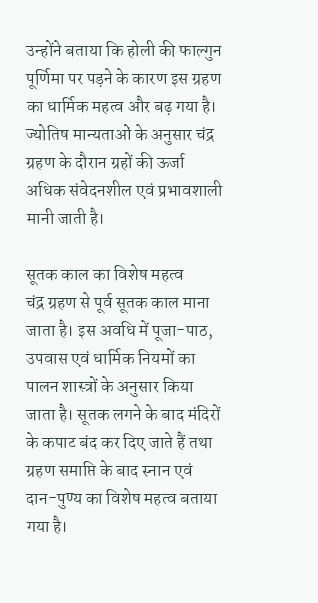उन्होंने बताया कि होली की फाल्गुन पूर्णिमा पर पड़ने के कारण इस ग्रहण का धार्मिक महत्व और बढ़ गया है। ज्योतिष मान्यताओं के अनुसार चंद्र ग्रहण के दौरान ग्रहों की ऊर्जा अधिक संवेदनशील एवं प्रभावशाली मानी जाती है।

सूतक काल का विशेष महत्व
चंद्र ग्रहण से पूर्व सूतक काल माना जाता है। इस अवधि में पूजा-पाठ, उपवास एवं धार्मिक नियमों का पालन शास्त्रों के अनुसार किया जाता है। सूतक लगने के बाद मंदिरों के कपाट बंद कर दिए जाते हैं तथा ग्रहण समाप्ति के बाद स्नान एवं दान-पुण्य का विशेष महत्व बताया गया है।